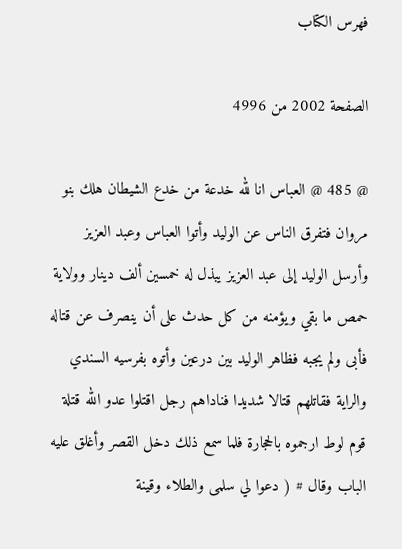فهرس الكتاب

الصفحة 2002 من 4996

@ 485 @ العباس انا لله خدعة من خدع الشيطان هلك بنو مروان فتفرق الناس عن الوليد وأتوا العباس وعبد العزيز وأرسل الوليد إلى عبد العزيز يبذل له خمسين ألف دينار وولاية حمص ما بقي ويؤمنه من كل حدث على أن ينصرف عن قتاله فأبى ولم يجبه فظاهر الوليد بين درعين وأتوه بفرسيه السندي والراية فقاتلهم قتالا شديدا فناداهم رجل اقتلوا عدو الله قتلة قوم لوط ارجموه بالحجارة فلما سمع ذلك دخل القصر وأغلق عليه الباب وقال # ( دعوا لي سلمى والطلاء وقينة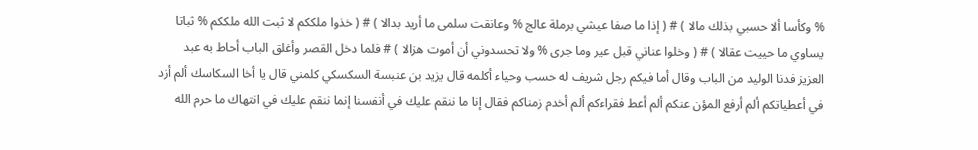% وكأسا ألا حسبي بذلك مالا ) # ( إذا ما صفا عيشي برملة عالج % وعانقت سلمى ما أريد بدالا ) # ( خذوا ملككم لا ثبت الله ملككم % ثباتا يساوي ما حييت عقالا ) # ( وخلوا عناني قبل عير وما جرى % ولا تحسدوني أن أموت هزالا ) # فلما دخل القصر وأغلق الباب أحاط به عبد العزيز فدنا الوليد من الباب وقال أما فيكم رجل شريف له حسب وحياء أكلمه قال يزيد بن عنبسة السكسكي كلمني قال يا أخا السكاسك ألم أزد في أعطياتكم ألم أرفع المؤن عنكم ألم أعط فقراءكم ألم أخدم زمناكم فقال إنا ما ننقم عليك في أنفسنا إنما ننقم عليك في انتهاك ما حرم الله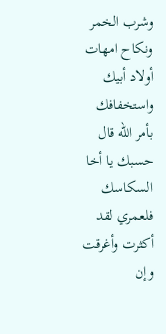وشرب الخمر ونكاح امهات أولاد أبيك واستخفافك بأمر الله قال حسبك يا أخا السكاسك فلعمري لقد أكثرت وأغرقت وإن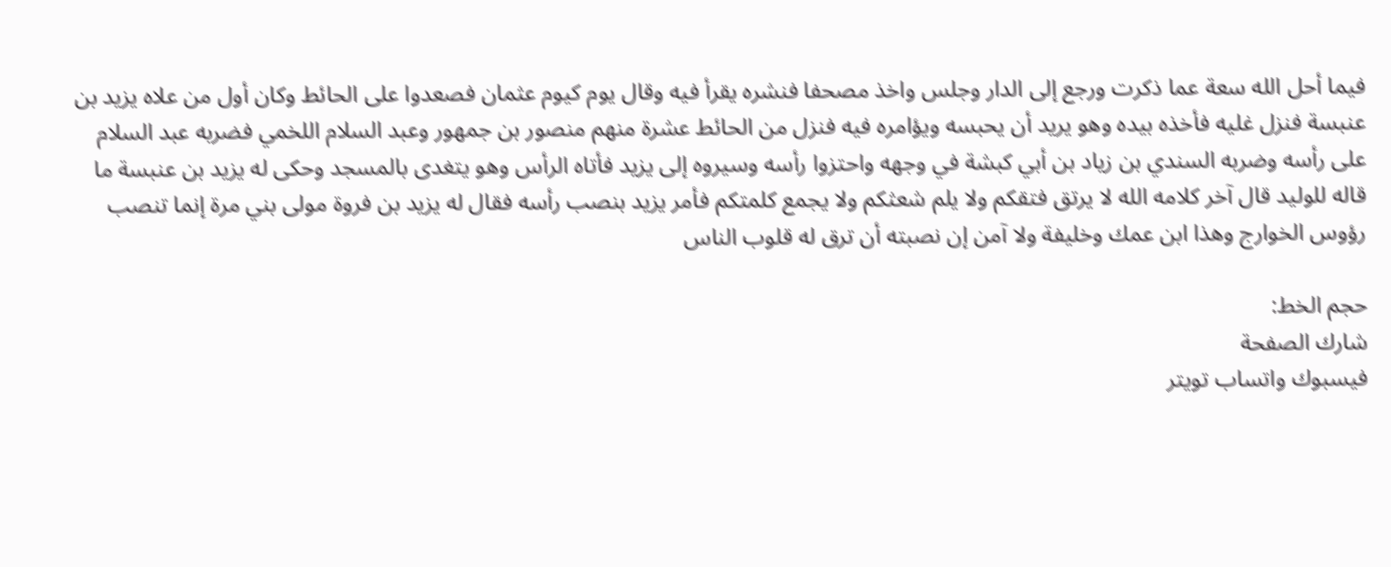فيما أحل الله سعة عما ذكرت ورجع إلى الدار وجلس واخذ مصحفا فنشره يقرأ فيه وقال يوم كيوم عثمان فصعدوا على الحائط وكان أول من علاه يزيد بن عنبسة فنزل غليه فأخذه بيده وهو يريد أن يحبسه ويؤامره فيه فنزل من الحائط عشرة منهم منصور بن جمهور وعبد السلام اللخمي فضربه عبد السلام على رأسه وضربه السندي بن زياد بن أبي كبشة في وجهه واحتزوا رأسه وسيروه إلى يزيد فأتاه الرأس وهو يتغدى بالمسجد وحكى له يزيد بن عنبسة ما قاله للوليد قال آخر كلامه الله لا يرتق فتقكم ولا يلم شعثكم ولا يجمع كلمتكم فأمر يزيد بنصب رأسه فقال له يزيد بن فروة مولى بني مرة إنما تنصب رؤوس الخوارج وهذا ابن عمك وخليفة ولا آمن إن نصبته أن ترق له قلوب الناس

حجم الخط:
شارك الصفحة
فيسبوك واتساب تويتر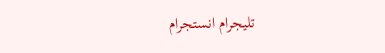تليجرام انستجرام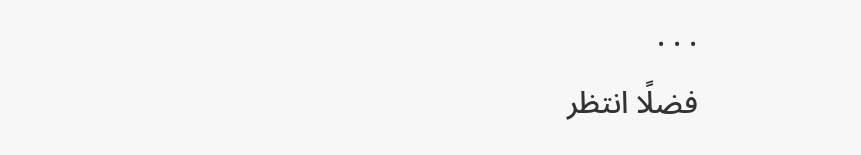. . .
فضلًا انتظر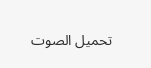تحميل الصوت